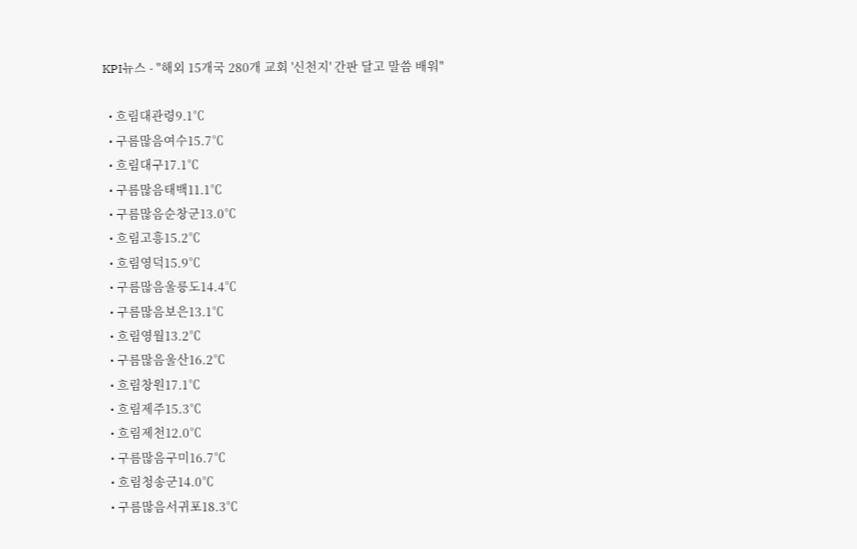KPI뉴스 - "해외 15개국 280개 교회 '신천지' 간판 달고 말씀 배워"

  • 흐림대관령9.1℃
  • 구름많음여수15.7℃
  • 흐림대구17.1℃
  • 구름많음태백11.1℃
  • 구름많음순창군13.0℃
  • 흐림고흥15.2℃
  • 흐림영덕15.9℃
  • 구름많음울릉도14.4℃
  • 구름많음보은13.1℃
  • 흐림영월13.2℃
  • 구름많음울산16.2℃
  • 흐림창원17.1℃
  • 흐림제주15.3℃
  • 흐림제천12.0℃
  • 구름많음구미16.7℃
  • 흐림청송군14.0℃
  • 구름많음서귀포18.3℃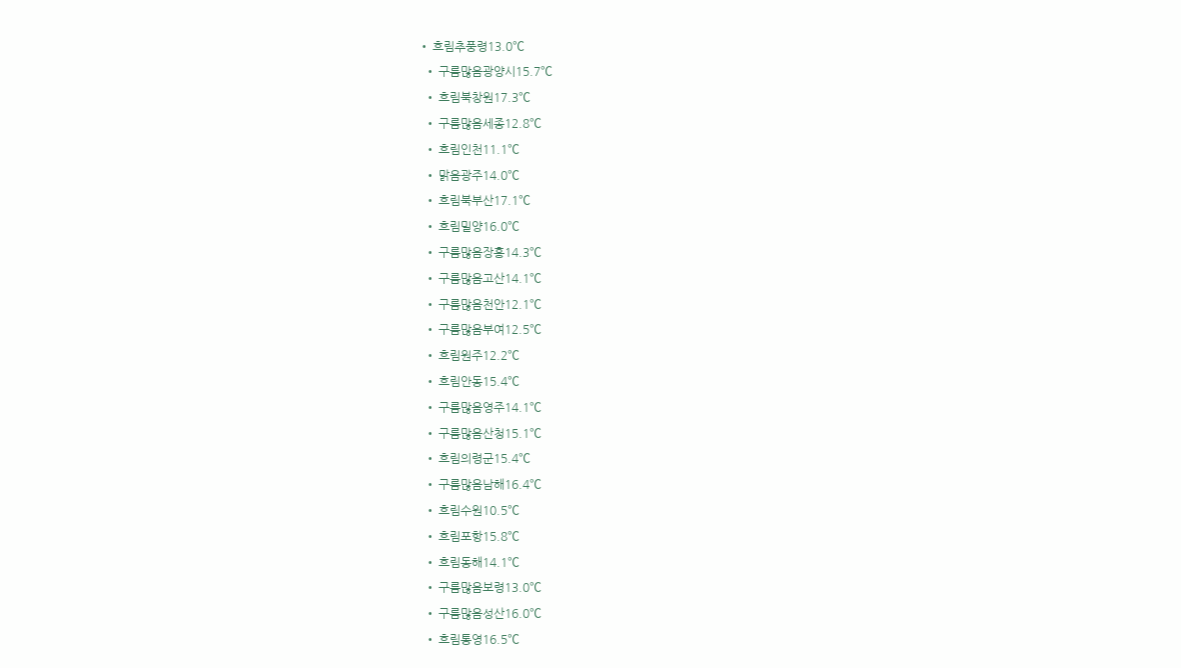• 흐림추풍령13.0℃
  • 구름많음광양시15.7℃
  • 흐림북창원17.3℃
  • 구름많음세종12.8℃
  • 흐림인천11.1℃
  • 맑음광주14.0℃
  • 흐림북부산17.1℃
  • 흐림밀양16.0℃
  • 구름많음장흥14.3℃
  • 구름많음고산14.1℃
  • 구름많음천안12.1℃
  • 구름많음부여12.5℃
  • 흐림원주12.2℃
  • 흐림안동15.4℃
  • 구름많음영주14.1℃
  • 구름많음산청15.1℃
  • 흐림의령군15.4℃
  • 구름많음남해16.4℃
  • 흐림수원10.5℃
  • 흐림포항15.8℃
  • 흐림동해14.1℃
  • 구름많음보령13.0℃
  • 구름많음성산16.0℃
  • 흐림통영16.5℃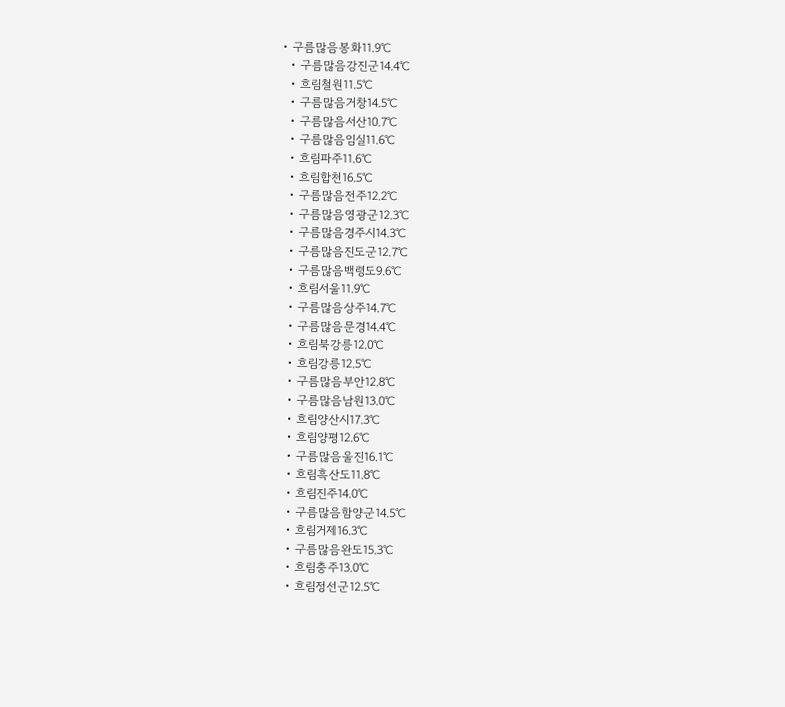• 구름많음봉화11.9℃
  • 구름많음강진군14.4℃
  • 흐림철원11.5℃
  • 구름많음거창14.5℃
  • 구름많음서산10.7℃
  • 구름많음임실11.6℃
  • 흐림파주11.6℃
  • 흐림합천16.5℃
  • 구름많음전주12.2℃
  • 구름많음영광군12.3℃
  • 구름많음경주시14.3℃
  • 구름많음진도군12.7℃
  • 구름많음백령도9.6℃
  • 흐림서울11.9℃
  • 구름많음상주14.7℃
  • 구름많음문경14.4℃
  • 흐림북강릉12.0℃
  • 흐림강릉12.5℃
  • 구름많음부안12.8℃
  • 구름많음남원13.0℃
  • 흐림양산시17.3℃
  • 흐림양평12.6℃
  • 구름많음울진16.1℃
  • 흐림흑산도11.8℃
  • 흐림진주14.0℃
  • 구름많음함양군14.5℃
  • 흐림거제16.3℃
  • 구름많음완도15.3℃
  • 흐림충주13.0℃
  • 흐림정선군12.5℃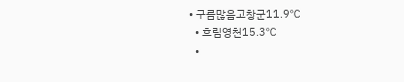• 구름많음고창군11.9℃
  • 흐림영천15.3℃
  •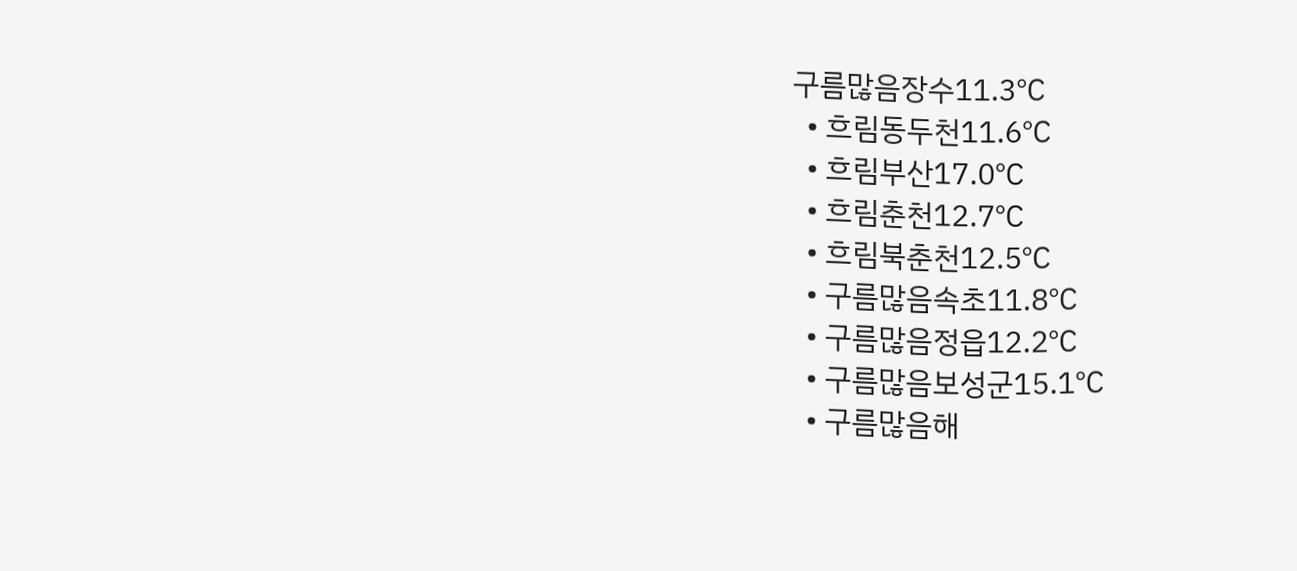구름많음장수11.3℃
  • 흐림동두천11.6℃
  • 흐림부산17.0℃
  • 흐림춘천12.7℃
  • 흐림북춘천12.5℃
  • 구름많음속초11.8℃
  • 구름많음정읍12.2℃
  • 구름많음보성군15.1℃
  • 구름많음해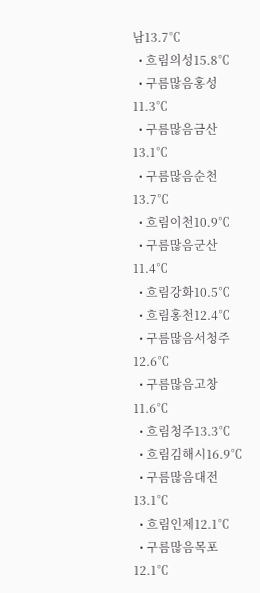남13.7℃
  • 흐림의성15.8℃
  • 구름많음홍성11.3℃
  • 구름많음금산13.1℃
  • 구름많음순천13.7℃
  • 흐림이천10.9℃
  • 구름많음군산11.4℃
  • 흐림강화10.5℃
  • 흐림홍천12.4℃
  • 구름많음서청주12.6℃
  • 구름많음고창11.6℃
  • 흐림청주13.3℃
  • 흐림김해시16.9℃
  • 구름많음대전13.1℃
  • 흐림인제12.1℃
  • 구름많음목포12.1℃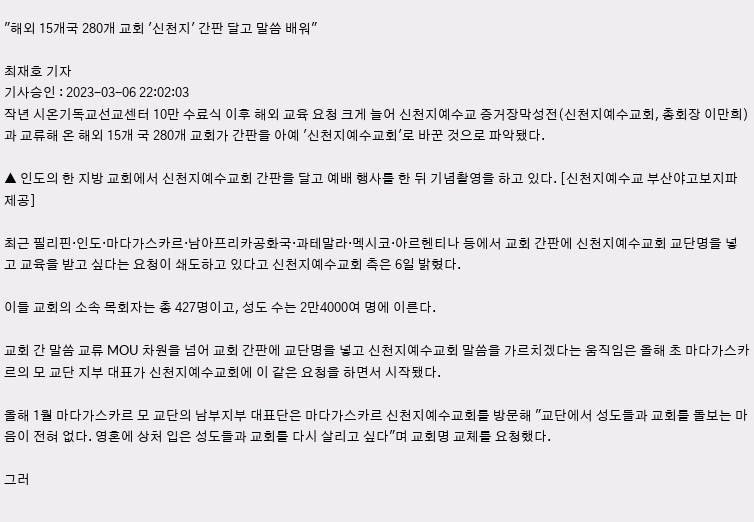"해외 15개국 280개 교회 '신천지' 간판 달고 말씀 배워"

최재호 기자
기사승인 : 2023-03-06 22:02:03
작년 시온기독교선교센터 10만 수료식 이후 해외 교육 요청 크게 늘어 신천지예수교 증거장막성전(신천지예수교회, 총회장 이만희)과 교류해 온 해외 15개 국 280개 교회가 간판을 아예 '신천지예수교회'로 바꾼 것으로 파악됐다.

▲ 인도의 한 지방 교회에서 신천지예수교회 간판을 달고 예배 행사를 한 뒤 기념촬영을 하고 있다. [신천지예수교 부산야고보지파 제공]

최근 필리핀·인도·마다가스카르·남아프리카공화국·과테말라·멕시코·아르헨티나 등에서 교회 간판에 신천지예수교회 교단명을 넣고 교육을 받고 싶다는 요청이 쇄도하고 있다고 신천지예수교회 측은 6일 밝혔다.

이들 교회의 소속 목회자는 총 427명이고, 성도 수는 2만4000여 명에 이른다.

교회 간 말씀 교류 MOU 차원을 넘어 교회 간판에 교단명을 넣고 신천지예수교회 말씀을 가르치겠다는 움직임은 올해 초 마다가스카르의 모 교단 지부 대표가 신천지예수교회에 이 같은 요청을 하면서 시작됐다.

올해 1월 마다가스카르 모 교단의 남부지부 대표단은 마다가스카르 신천지예수교회를 방문해 "교단에서 성도들과 교회를 돌보는 마음이 전혀 없다. 영혼에 상처 입은 성도들과 교회를 다시 살리고 싶다"며 교회명 교체를 요청했다.

그러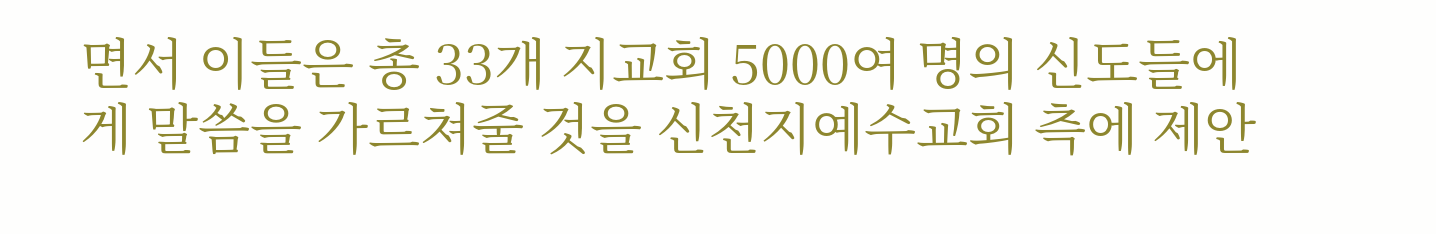면서 이들은 총 33개 지교회 5000여 명의 신도들에게 말씀을 가르쳐줄 것을 신천지예수교회 측에 제안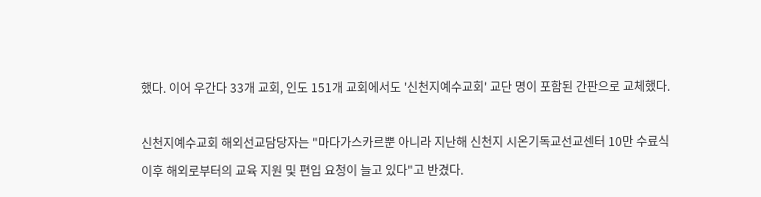했다. 이어 우간다 33개 교회, 인도 151개 교회에서도 '신천지예수교회' 교단 명이 포함된 간판으로 교체했다.

신천지예수교회 해외선교담당자는 "마다가스카르뿐 아니라 지난해 신천지 시온기독교선교센터 10만 수료식 이후 해외로부터의 교육 지원 및 편입 요청이 늘고 있다"고 반겼다.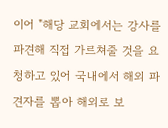이어 "해당 교회에서는 강사를 파견해 직접 가르쳐줄 것을 요청하고 있어 국내에서 해외 파견자를 뽑아 해외로 보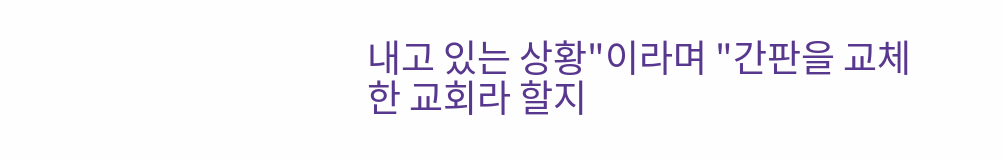내고 있는 상황"이라며 "간판을 교체한 교회라 할지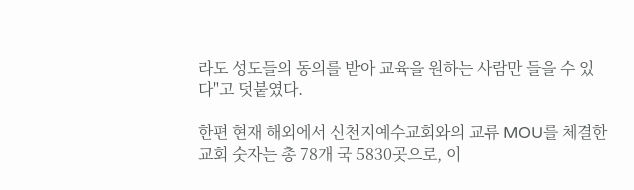라도 성도들의 동의를 받아 교육을 원하는 사람만 들을 수 있다"고 덧붙였다.

한편 현재 해외에서 신천지예수교회와의 교류 MOU를 체결한 교회 숫자는 총 78개 국 5830곳으로, 이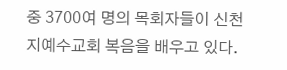중 3700여 명의 목회자들이 신천지예수교회 복음을 배우고 있다.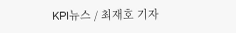KPI뉴스 / 최재호 기자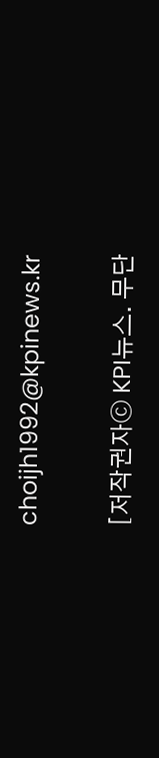choijh1992@kpinews.kr

[저작권자ⓒ KPI뉴스. 무단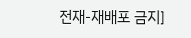전재-재배포 금지]